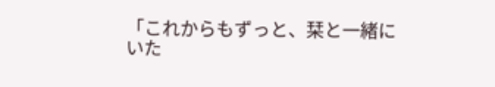「これからもずっと、栞と一緒にいた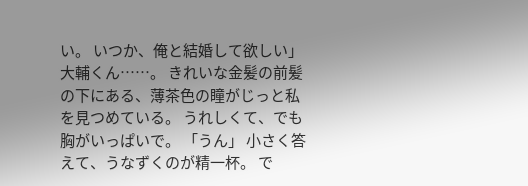い。 いつか、俺と結婚して欲しい」 大輔くん……。 きれいな金髪の前髪の下にある、薄茶色の瞳がじっと私を見つめている。 うれしくて、でも胸がいっぱいで。 「うん」 小さく答えて、うなずくのが精一杯。 で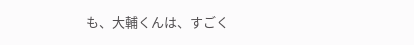も、大輔くんは、すごく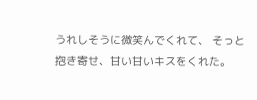うれしそうに微笑んでくれて、 そっと抱き寄せ、甘い甘いキスをくれた。